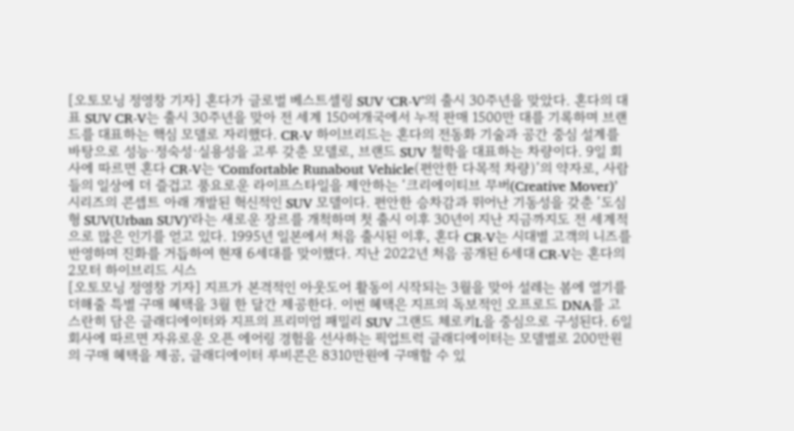[오토모닝 정영창 기자] 혼다가 글로벌 베스트셀링 SUV ‘CR-V’의 출시 30주년을 맞았다. 혼다의 대표 SUV CR-V는 출시 30주년을 맞아 전 세계 150여개국에서 누적 판매 1500만 대를 기록하며 브랜드를 대표하는 핵심 모델로 자리했다. CR-V 하이브리드는 혼다의 전동화 기술과 공간 중심 설계를 바탕으로 성능·정숙성·실용성을 고루 갖춘 모델로, 브랜드 SUV 철학을 대표하는 차량이다. 9일 회사에 따르면 혼다 CR-V는 ‘Comfortable Runabout Vehicle(편안한 다목적 차량)’의 약자로, 사람들의 일상에 더 즐겁고 풍요로운 라이프스타일을 제안하는 ‘크리에이티브 무버(Creative Mover)’ 시리즈의 콘셉트 아래 개발된 혁신적인 SUV 모델이다. 편안한 승차감과 뛰어난 기동성을 갖춘 ‘도심형 SUV(Urban SUV)’라는 새로운 장르를 개척하며 첫 출시 이후 30년이 지난 지금까지도 전 세계적으로 많은 인기를 얻고 있다. 1995년 일본에서 처음 출시된 이후, 혼다 CR-V는 시대별 고객의 니즈를 반영하며 진화를 거듭하여 현재 6세대를 맞이했다. 지난 2022년 처음 공개된 6세대 CR-V는 혼다의 2모터 하이브리드 시스
[오토모닝 정영창 기자] 지프가 본격적인 아웃도어 활동이 시작되는 3월을 맞아 설레는 봄에 열기를 더해줄 특별 구매 혜택을 3월 한 달간 제공한다. 이번 혜택은 지프의 독보적인 오프로드 DNA를 고스란히 담은 글래디에이터와 지프의 프리미엄 패밀리 SUV 그랜드 체로키L을 중심으로 구성된다. 6일 회사에 따르면 자유로운 오픈 에어링 경험을 선사하는 픽업트럭 글래디에이터는 모델별로 200만원의 구매 혜택을 제공, 글래디에이터 루비콘은 8310만원에 구매할 수 있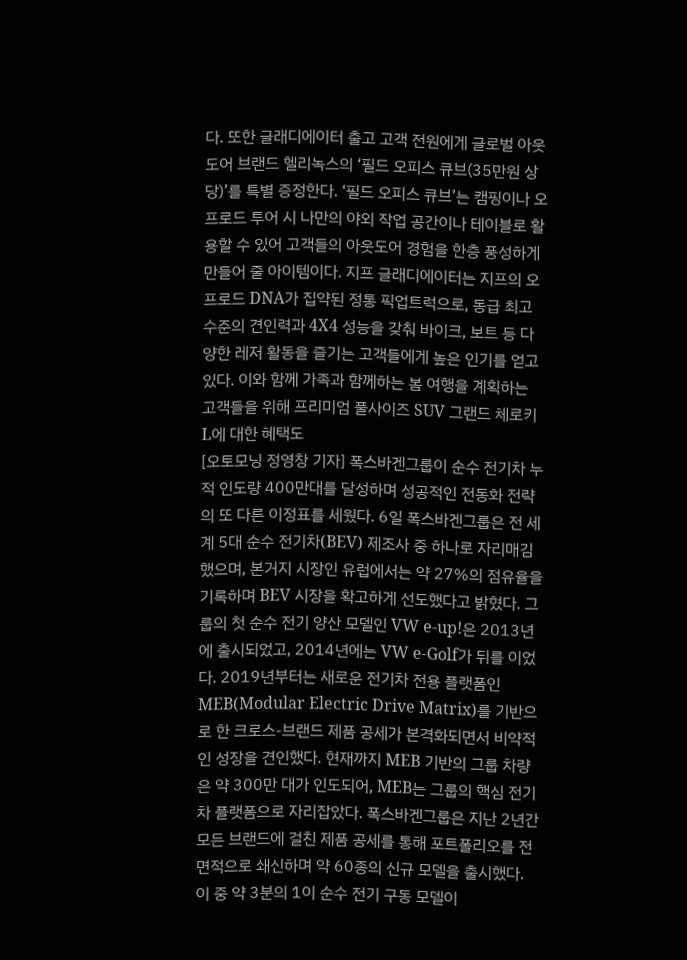다. 또한 글래디에이터 출고 고객 전원에게 글로벌 아웃도어 브랜드 헬리녹스의 ‘필드 오피스 큐브(35만원 상당)’를 특별 증정한다. ‘필드 오피스 큐브’는 캠핑이나 오프로드 투어 시 나만의 야외 작업 공간이나 테이블로 활용할 수 있어 고객들의 아웃도어 경험을 한층 풍성하게 만들어 줄 아이템이다. 지프 글래디에이터는 지프의 오프로드 DNA가 집약된 정통 픽업트럭으로, 동급 최고 수준의 견인력과 4X4 성능을 갖춰 바이크, 보트 등 다양한 레저 활동을 즐기는 고객들에게 높은 인기를 얻고 있다. 이와 함께 가족과 함께하는 봄 여행을 계획하는 고객들을 위해 프리미엄 풀사이즈 SUV 그랜드 체로키 L에 대한 혜택도
[오토모닝 정영창 기자] 폭스바겐그룹이 순수 전기차 누적 인도량 400만대를 달성하며 성공적인 전동화 전략의 또 다른 이정표를 세웠다. 6일 폭스바겐그룹은 전 세계 5대 순수 전기차(BEV) 제조사 중 하나로 자리매김했으며, 본거지 시장인 유럽에서는 약 27%의 점유율을 기록하며 BEV 시장을 확고하게 선도했다고 밝혔다. 그룹의 첫 순수 전기 양산 모델인 VW e-up!은 2013년에 출시되었고, 2014년에는 VW e-Golf가 뒤를 이었다. 2019년부터는 새로운 전기차 전용 플랫폼인 MEB(Modular Electric Drive Matrix)를 기반으로 한 크로스-브랜드 제품 공세가 본격화되면서 비약적인 성장을 견인했다. 현재까지 MEB 기반의 그룹 차량은 약 300만 대가 인도되어, MEB는 그룹의 핵심 전기차 플랫폼으로 자리잡았다. 폭스바겐그룹은 지난 2년간 모든 브랜드에 걸친 제품 공세를 통해 포트폴리오를 전면적으로 쇄신하며 약 60종의 신규 모델을 출시했다. 이 중 약 3분의 1이 순수 전기 구동 모델이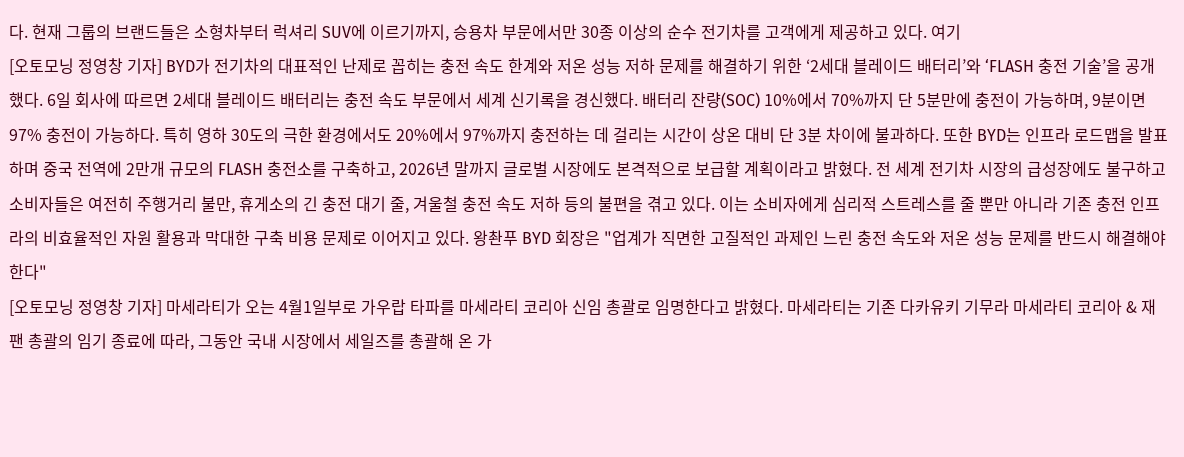다. 현재 그룹의 브랜드들은 소형차부터 럭셔리 SUV에 이르기까지, 승용차 부문에서만 30종 이상의 순수 전기차를 고객에게 제공하고 있다. 여기
[오토모닝 정영창 기자] BYD가 전기차의 대표적인 난제로 꼽히는 충전 속도 한계와 저온 성능 저하 문제를 해결하기 위한 ‘2세대 블레이드 배터리’와 ‘FLASH 충전 기술’을 공개했다. 6일 회사에 따르면 2세대 블레이드 배터리는 충전 속도 부문에서 세계 신기록을 경신했다. 배터리 잔량(SOC) 10%에서 70%까지 단 5분만에 충전이 가능하며, 9분이면 97% 충전이 가능하다. 특히 영하 30도의 극한 환경에서도 20%에서 97%까지 충전하는 데 걸리는 시간이 상온 대비 단 3분 차이에 불과하다. 또한 BYD는 인프라 로드맵을 발표하며 중국 전역에 2만개 규모의 FLASH 충전소를 구축하고, 2026년 말까지 글로벌 시장에도 본격적으로 보급할 계획이라고 밝혔다. 전 세계 전기차 시장의 급성장에도 불구하고 소비자들은 여전히 주행거리 불만, 휴게소의 긴 충전 대기 줄, 겨울철 충전 속도 저하 등의 불편을 겪고 있다. 이는 소비자에게 심리적 스트레스를 줄 뿐만 아니라 기존 충전 인프라의 비효율적인 자원 활용과 막대한 구축 비용 문제로 이어지고 있다. 왕촨푸 BYD 회장은 "업계가 직면한 고질적인 과제인 느린 충전 속도와 저온 성능 문제를 반드시 해결해야 한다"
[오토모닝 정영창 기자] 마세라티가 오는 4월1일부로 가우랍 타파를 마세라티 코리아 신임 총괄로 임명한다고 밝혔다. 마세라티는 기존 다카유키 기무라 마세라티 코리아 & 재팬 총괄의 임기 종료에 따라, 그동안 국내 시장에서 세일즈를 총괄해 온 가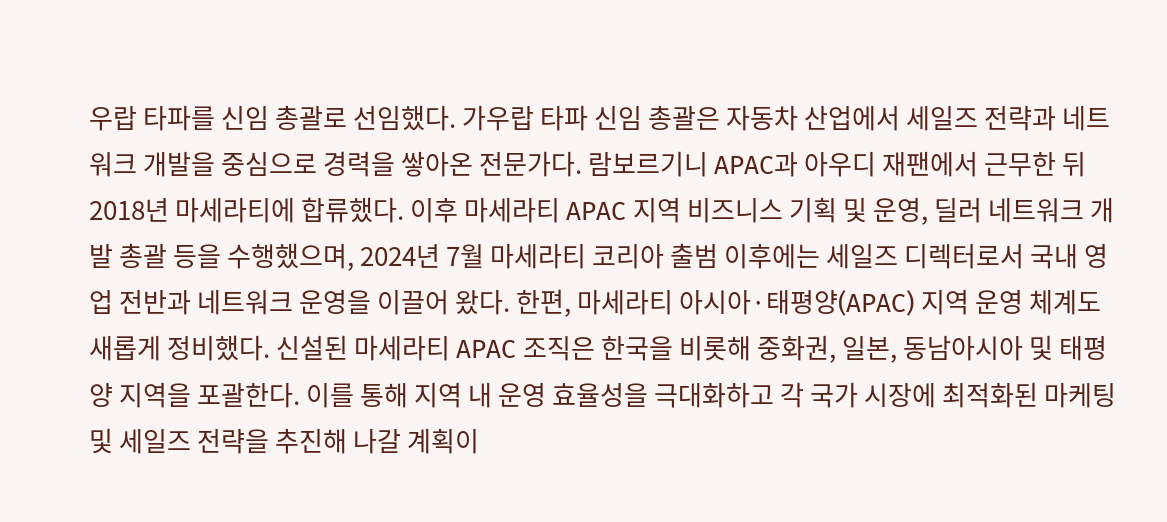우랍 타파를 신임 총괄로 선임했다. 가우랍 타파 신임 총괄은 자동차 산업에서 세일즈 전략과 네트워크 개발을 중심으로 경력을 쌓아온 전문가다. 람보르기니 APAC과 아우디 재팬에서 근무한 뒤 2018년 마세라티에 합류했다. 이후 마세라티 APAC 지역 비즈니스 기획 및 운영, 딜러 네트워크 개발 총괄 등을 수행했으며, 2024년 7월 마세라티 코리아 출범 이후에는 세일즈 디렉터로서 국내 영업 전반과 네트워크 운영을 이끌어 왔다. 한편, 마세라티 아시아·태평양(APAC) 지역 운영 체계도 새롭게 정비했다. 신설된 마세라티 APAC 조직은 한국을 비롯해 중화권, 일본, 동남아시아 및 태평양 지역을 포괄한다. 이를 통해 지역 내 운영 효율성을 극대화하고 각 국가 시장에 최적화된 마케팅 및 세일즈 전략을 추진해 나갈 계획이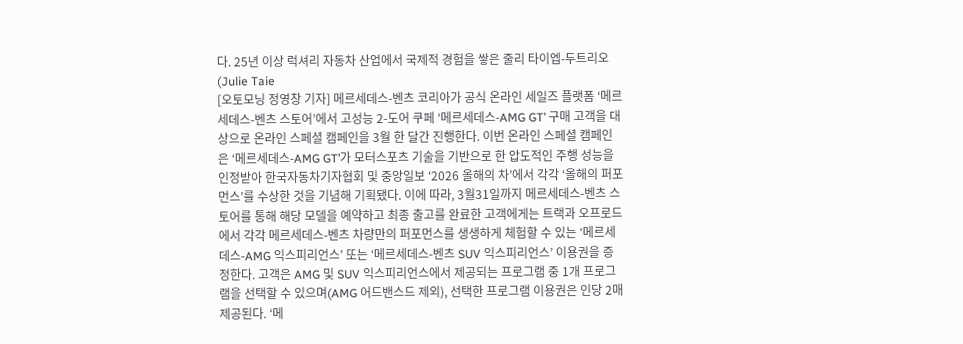다. 25년 이상 럭셔리 자동차 산업에서 국제적 경험을 쌓은 줄리 타이엡-두트리오(Julie Taie
[오토모닝 정영창 기자] 메르세데스-벤츠 코리아가 공식 온라인 세일즈 플랫폼 ‘메르세데스-벤츠 스토어’에서 고성능 2-도어 쿠페 ‘메르세데스-AMG GT’ 구매 고객을 대상으로 온라인 스페셜 캠페인을 3월 한 달간 진행한다. 이번 온라인 스페셜 캠페인은 ‘메르세데스-AMG GT’가 모터스포츠 기술을 기반으로 한 압도적인 주행 성능을 인정받아 한국자동차기자협회 및 중앙일보 ‘2026 올해의 차’에서 각각 ‘올해의 퍼포먼스’를 수상한 것을 기념해 기획됐다. 이에 따라, 3월31일까지 메르세데스-벤츠 스토어를 통해 해당 모델을 예약하고 최종 출고를 완료한 고객에게는 트랙과 오프로드에서 각각 메르세데스-벤츠 차량만의 퍼포먼스를 생생하게 체험할 수 있는 ‘메르세데스-AMG 익스피리언스’ 또는 ‘메르세데스-벤츠 SUV 익스피리언스’ 이용권을 증정한다. 고객은 AMG 및 SUV 익스피리언스에서 제공되는 프로그램 중 1개 프로그램을 선택할 수 있으며(AMG 어드밴스드 제외), 선택한 프로그램 이용권은 인당 2매 제공된다. ‘메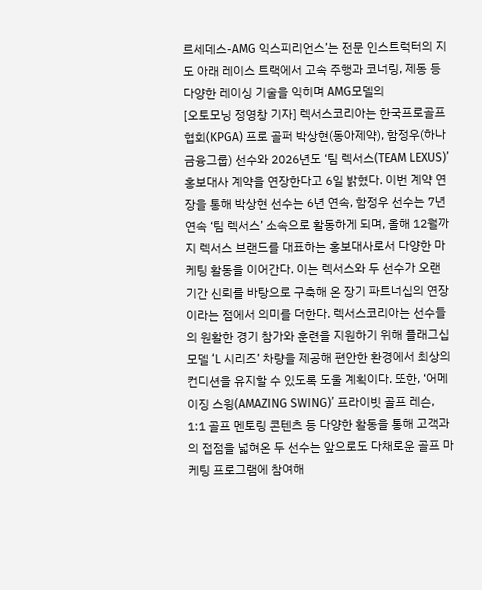르세데스-AMG 익스피리언스’는 전문 인스트럭터의 지도 아래 레이스 트랙에서 고속 주행과 코너링, 제동 등 다양한 레이싱 기술을 익히며 AMG모델의
[오토모닝 정영창 기자] 렉서스코리아는 한국프로골프협회(KPGA) 프로 골퍼 박상현(동아제약), 함정우(하나금융그룹) 선수와 2026년도 ‘팀 렉서스(TEAM LEXUS)’ 홍보대사 계약을 연장한다고 6일 밝혔다. 이번 계약 연장을 통해 박상현 선수는 6년 연속, 함정우 선수는 7년 연속 ‘팀 렉서스’ 소속으로 활동하게 되며, 올해 12월까지 렉서스 브랜드를 대표하는 홍보대사로서 다양한 마케팅 활동을 이어간다. 이는 렉서스와 두 선수가 오랜 기간 신뢰를 바탕으로 구축해 온 장기 파트너십의 연장이라는 점에서 의미를 더한다. 렉서스코리아는 선수들의 원활한 경기 참가와 훈련을 지원하기 위해 플래그십 모델 ‘L 시리즈’ 차량을 제공해 편안한 환경에서 최상의 컨디션을 유지할 수 있도록 도울 계획이다. 또한, ‘어메이징 스윙(AMAZING SWING)’ 프라이빗 골프 레슨, 1:1 골프 멘토링 콘텐츠 등 다양한 활동을 통해 고객과의 접점을 넓혀온 두 선수는 앞으로도 다채로운 골프 마케팅 프로그램에 참여해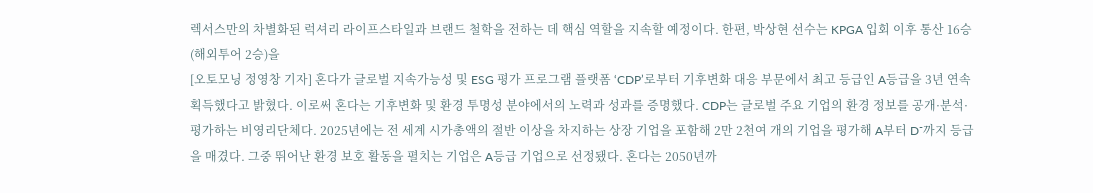렉서스만의 차별화된 럭셔리 라이프스타일과 브랜드 철학을 전하는 데 핵심 역할을 지속할 예정이다. 한편, 박상현 선수는 KPGA 입회 이후 통산 16승(해외투어 2승)을
[오토모닝 정영창 기자] 혼다가 글로벌 지속가능성 및 ESG 평가 프로그램 플랫폼 ‘CDP’로부터 기후변화 대응 부문에서 최고 등급인 A등급을 3년 연속 획득했다고 밝혔다. 이로써 혼다는 기후변화 및 환경 투명성 분야에서의 노력과 성과를 증명했다. CDP는 글로벌 주요 기업의 환경 정보를 공개·분석·평가하는 비영리단체다. 2025년에는 전 세계 시가총액의 절반 이상을 차지하는 상장 기업을 포함해 2만 2천여 개의 기업을 평가해 A부터 D⁻까지 등급을 매겼다. 그중 뛰어난 환경 보호 활동을 펼치는 기업은 A등급 기업으로 선정됐다. 혼다는 2050년까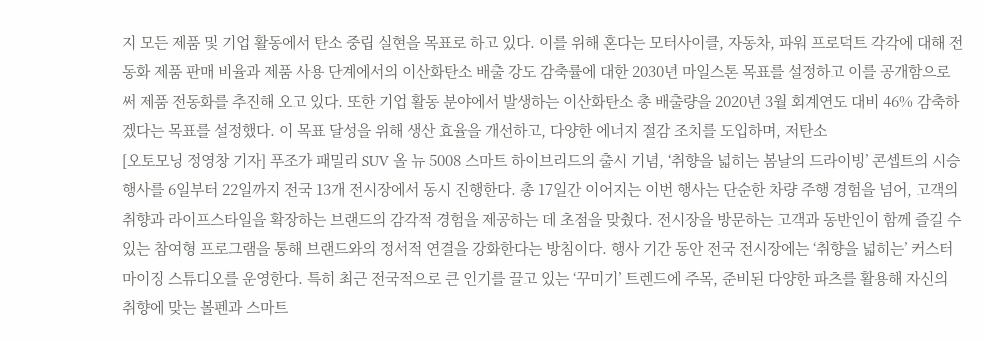지 모든 제품 및 기업 활동에서 탄소 중립 실현을 목표로 하고 있다. 이를 위해 혼다는 모터사이클, 자동차, 파워 프로덕트 각각에 대해 전동화 제품 판매 비율과 제품 사용 단계에서의 이산화탄소 배출 강도 감축률에 대한 2030년 마일스톤 목표를 설정하고 이를 공개함으로써 제품 전동화를 추진해 오고 있다. 또한 기업 활동 분야에서 발생하는 이산화탄소 총 배출량을 2020년 3월 회계연도 대비 46% 감축하겠다는 목표를 설정했다. 이 목표 달성을 위해 생산 효율을 개선하고, 다양한 에너지 절감 조치를 도입하며, 저탄소
[오토모닝 정영창 기자] 푸조가 패밀리 SUV 올 뉴 5008 스마트 하이브리드의 출시 기념, ‘취향을 넓히는 봄날의 드라이빙’ 콘셉트의 시승행사를 6일부터 22일까지 전국 13개 전시장에서 동시 진행한다. 총 17일간 이어지는 이번 행사는 단순한 차량 주행 경험을 넘어, 고객의 취향과 라이프스타일을 확장하는 브랜드의 감각적 경험을 제공하는 데 초점을 맞췄다. 전시장을 방문하는 고객과 동반인이 함께 즐길 수 있는 참여형 프로그램을 통해 브랜드와의 정서적 연결을 강화한다는 방침이다. 행사 기간 동안 전국 전시장에는 ‘취향을 넓히는’ 커스터마이징 스튜디오를 운영한다. 특히 최근 전국적으로 큰 인기를 끌고 있는 ‘꾸미기’ 트렌드에 주목, 준비된 다양한 파츠를 활용해 자신의 취향에 맞는 볼펜과 스마트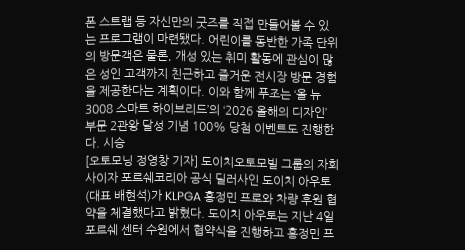폰 스트랩 등 자신만의 굿즈를 직접 만들어볼 수 있는 프로그램이 마련됐다. 어린이를 동반한 가족 단위의 방문객은 물론, 개성 있는 취미 활동에 관심이 많은 성인 고객까지 친근하고 즐거운 전시장 방문 경험을 제공한다는 계획이다. 이와 함께 푸조는 ‘올 뉴 3008 스마트 하이브리드’의 ‘2026 올해의 디자인’ 부문 2관왕 달성 기념 100% 당첨 이벤트도 진행한다. 시승
[오토모닝 정영창 기자] 도이치오토모빌 그룹의 자회사이자 포르쉐코리아 공식 딜러사인 도이치 아우토(대표 배현석)가 KLPGA 홍정민 프로와 차량 후원 협약을 체결했다고 밝혔다. 도이치 아우토는 지난 4일 포르쉐 센터 수원에서 협약식을 진행하고 홍정민 프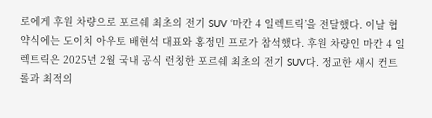로에게 후원 차량으로 포르쉐 최초의 전기 SUV ‘마칸 4 일렉트릭’을 전달했다. 이날 협약식에는 도이치 아우토 배현석 대표와 홍정민 프로가 참석했다. 후원 차량인 마칸 4 일렉트릭은 2025년 2월 국내 공식 런칭한 포르쉐 최초의 전기 SUV다. 정교한 섀시 컨트롤과 최적의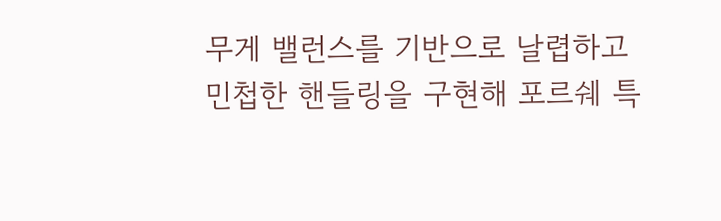무게 밸런스를 기반으로 날렵하고 민첩한 핸들링을 구현해 포르쉐 특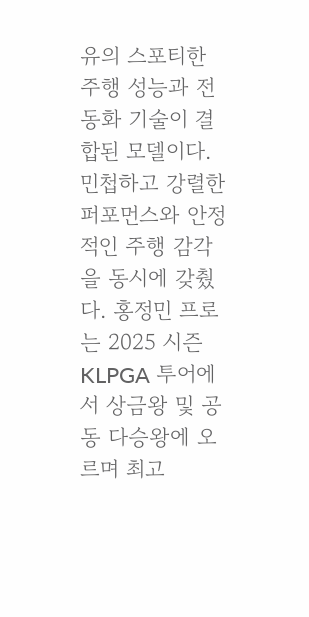유의 스포티한 주행 성능과 전동화 기술이 결합된 모델이다. 민첩하고 강렬한 퍼포먼스와 안정적인 주행 감각을 동시에 갖췄다. 홍정민 프로는 2025 시즌 KLPGA 투어에서 상금왕 및 공동 다승왕에 오르며 최고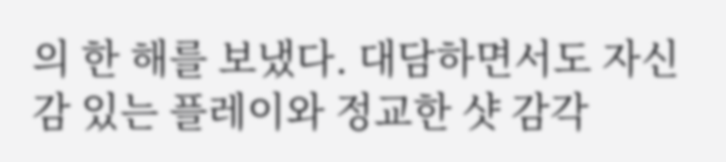의 한 해를 보냈다. 대담하면서도 자신감 있는 플레이와 정교한 샷 감각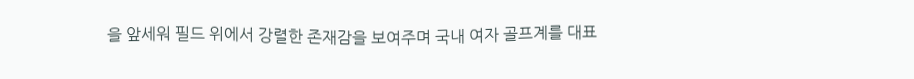을 앞세워 필드 위에서 강렬한 존재감을 보여주며 국내 여자 골프계를 대표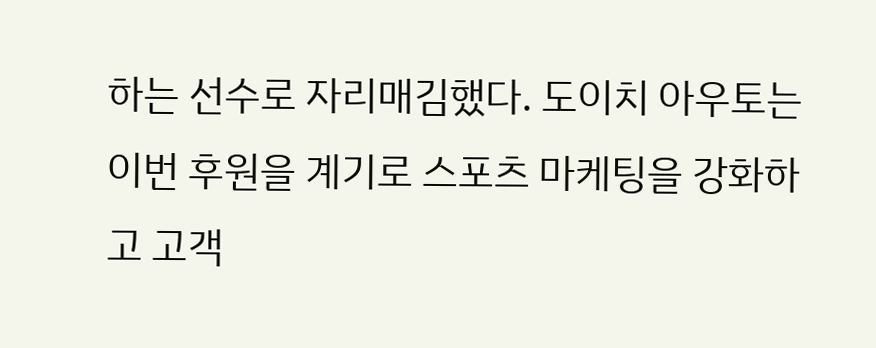하는 선수로 자리매김했다. 도이치 아우토는 이번 후원을 계기로 스포츠 마케팅을 강화하고 고객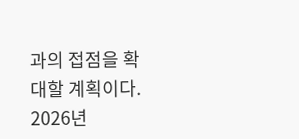과의 접점을 확대할 계획이다. 2026년